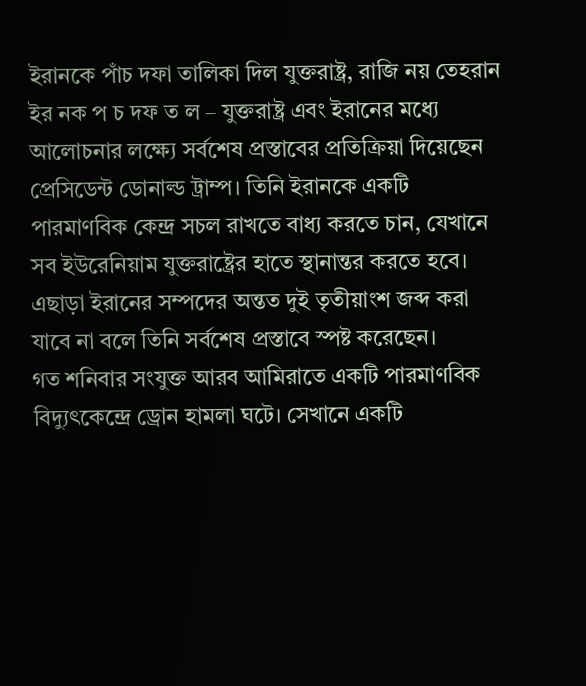ইরানকে পাঁচ দফা তালিকা দিল যুক্তরাষ্ট্র, রাজি নয় তেহরান
ইর নক প চ দফ ত ল – যুক্তরাষ্ট্র এবং ইরানের মধ্যে আলোচনার লক্ষ্যে সর্বশেষ প্রস্তাবের প্রতিক্রিয়া দিয়েছেন প্রেসিডেন্ট ডোনাল্ড ট্রাম্প। তিনি ইরানকে একটি পারমাণবিক কেন্দ্র সচল রাখতে বাধ্য করতে চান, যেখানে সব ইউরেনিয়াম যুক্তরাষ্ট্রের হাতে স্থানান্তর করতে হবে। এছাড়া ইরানের সম্পদের অন্তত দুই তৃতীয়াংশ জব্দ করা যাবে না বলে তিনি সর্বশেষ প্রস্তাবে স্পষ্ট করেছেন।
গত শনিবার সংযুক্ত আরব আমিরাতে একটি পারমাণবিক বিদ্যুৎকেন্দ্রে ড্রোন হামলা ঘটে। সেখানে একটি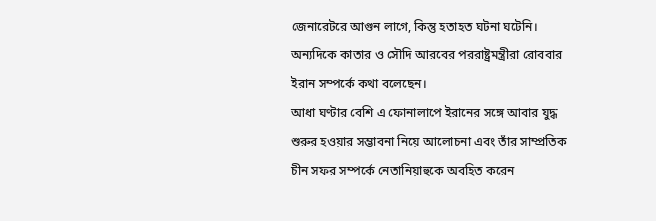জেনারেটরে আগুন লাগে, কিন্তু হতাহত ঘটনা ঘটেনি। অন্যদিকে কাতার ও সৌদি আরবের পররাষ্ট্রমন্ত্রীরা রোববার ইরান সম্পর্কে কথা বলেছেন।
আধা ঘণ্টার বেশি এ ফোনালাপে ইরানের সঙ্গে আবার যুদ্ধ শুরুর হওয়ার সম্ভাবনা নিয়ে আলোচনা এবং তাঁর সাম্প্রতিক চীন সফর সম্পর্কে নেতানিয়াহুকে অবহিত করেন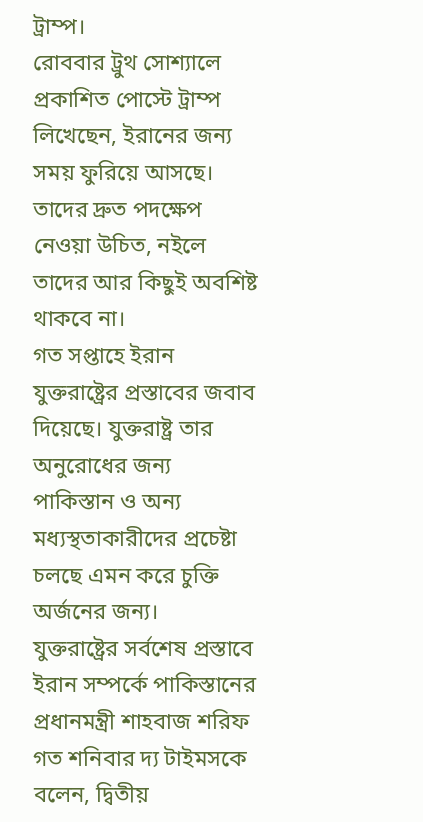ট্রাম্প।
রোববার ট্রুথ সোশ্যালে প্রকাশিত পোস্টে ট্রাম্প লিখেছেন, ইরানের জন্য সময় ফুরিয়ে আসছে। তাদের দ্রুত পদক্ষেপ নেওয়া উচিত, নইলে তাদের আর কিছুই অবশিষ্ট থাকবে না।
গত সপ্তাহে ইরান যুক্তরাষ্ট্রের প্রস্তাবের জবাব দিয়েছে। যুক্তরাষ্ট্র তার অনুরোধের জন্য পাকিস্তান ও অন্য মধ্যস্থতাকারীদের প্রচেষ্টা চলছে এমন করে চুক্তি অর্জনের জন্য।
যুক্তরাষ্ট্রের সর্বশেষ প্রস্তাবে ইরান সম্পর্কে পাকিস্তানের প্রধানমন্ত্রী শাহবাজ শরিফ গত শনিবার দ্য টাইমসকে বলেন, দ্বিতীয়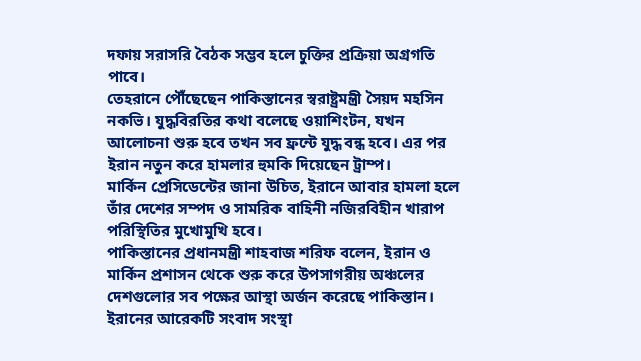দফায় সরাসরি বৈঠক সম্ভব হলে চুক্তির প্রক্রিয়া অগ্রগতি পাবে।
তেহরানে পৌঁছেছেন পাকিস্তানের স্বরাষ্ট্রমন্ত্রী সৈয়দ মহসিন নকভি। যুদ্ধবিরতির কথা বলেছে ওয়াশিংটন, যখন আলোচনা শুরু হবে তখন সব ফ্রন্টে যুদ্ধ বন্ধ হবে। এর পর ইরান নতুন করে হামলার হুমকি দিয়েছেন ট্রাম্প।
মার্কিন প্রেসিডেন্টের জানা উচিত, ইরানে আবার হামলা হলে তাঁর দেশের সম্পদ ও সামরিক বাহিনী নজিরবিহীন খারাপ পরিস্থিতির মুখোমুখি হবে।
পাকিস্তানের প্রধানমন্ত্রী শাহবাজ শরিফ বলেন, ইরান ও মার্কিন প্রশাসন থেকে শুরু করে উপসাগরীয় অঞ্চলের দেশগুলোর সব পক্ষের আস্থা অর্জন করেছে পাকিস্তান।
ইরানের আরেকটি সংবাদ সংস্থা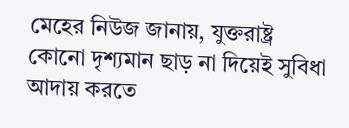মেহের নিউজ জানায়, যুক্তরাষ্ট্র কোনো দৃশ্যমান ছাড় না দিয়েই সুবিধা আদায় করতে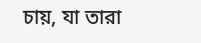চায়, যা তারা